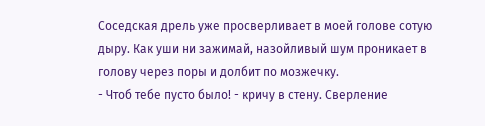Соседская дрель уже просверливает в моей голове сотую дыру. Как уши ни зажимай, назойливый шум проникает в голову через поры и долбит по мозжечку.
- Чтоб тебе пусто было! - кричу в стену. Сверление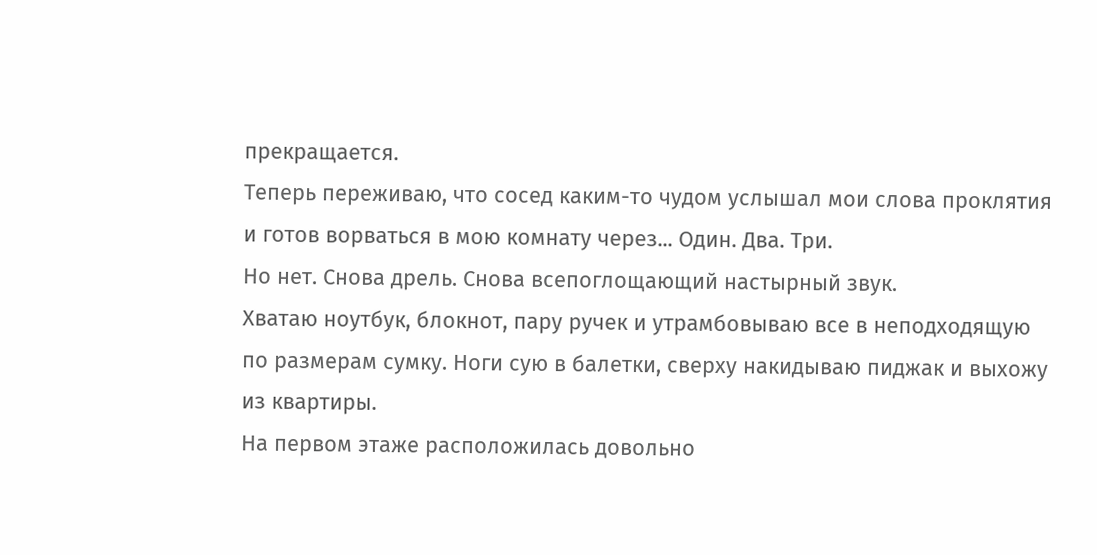прекращается.
Теперь переживаю, что сосед каким-то чудом услышал мои слова проклятия и готов ворваться в мою комнату через... Один. Два. Три.
Но нет. Снова дрель. Снова всепоглощающий настырный звук.
Хватаю ноутбук, блокнот, пару ручек и утрамбовываю все в неподходящую по размерам сумку. Ноги сую в балетки, сверху накидываю пиджак и выхожу из квартиры.
На первом этаже расположилась довольно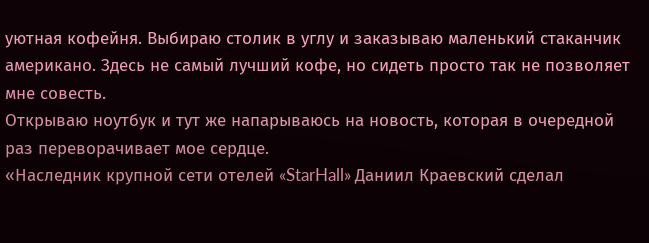уютная кофейня. Выбираю столик в углу и заказываю маленький стаканчик американо. Здесь не самый лучший кофе, но сидеть просто так не позволяет мне совесть.
Открываю ноутбук и тут же напарываюсь на новость, которая в очередной раз переворачивает мое сердце.
«Наследник крупной сети отелей «StarHall» Даниил Краевский сделал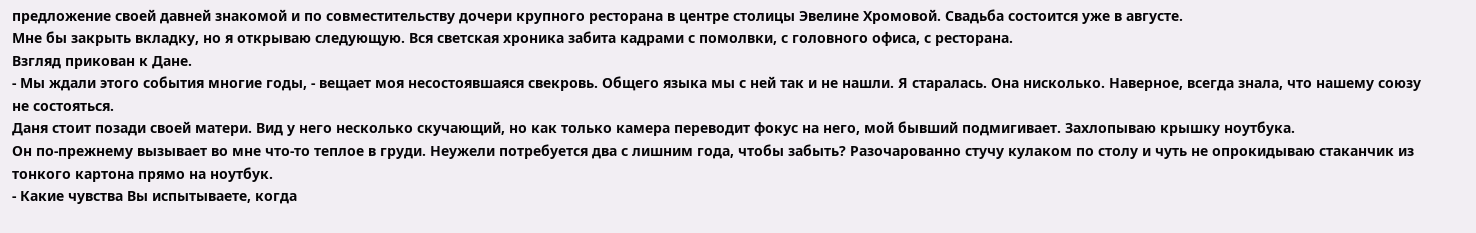предложение своей давней знакомой и по совместительству дочери крупного ресторана в центре столицы Эвелине Хромовой. Свадьба состоится уже в августе.
Мне бы закрыть вкладку, но я открываю следующую. Вся светская хроника забита кадрами с помолвки, с головного офиса, с ресторана.
Взгляд прикован к Дане.
- Мы ждали этого события многие годы, - вещает моя несостоявшаяся свекровь. Общего языка мы с ней так и не нашли. Я старалась. Она нисколько. Наверное, всегда знала, что нашему союзу не состояться.
Даня стоит позади своей матери. Вид у него несколько скучающий, но как только камера переводит фокус на него, мой бывший подмигивает. Захлопываю крышку ноутбука.
Он по-прежнему вызывает во мне что-то теплое в груди. Неужели потребуется два с лишним года, чтобы забыть? Разочарованно стучу кулаком по столу и чуть не опрокидываю стаканчик из тонкого картона прямо на ноутбук.
- Какие чувства Вы испытываете, когда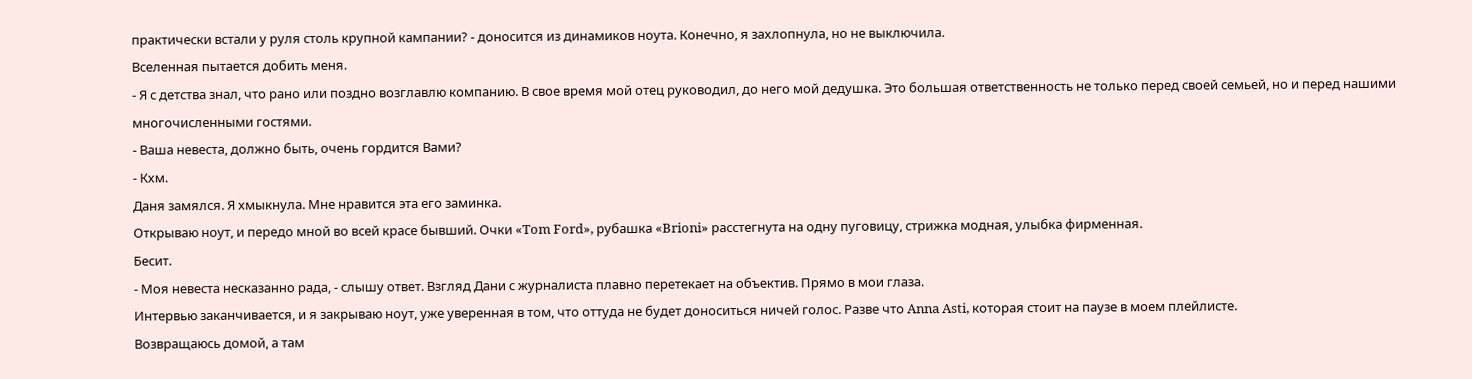практически встали у руля столь крупной кампании? - доносится из динамиков ноута. Конечно, я захлопнула, но не выключила.
Вселенная пытается добить меня.
- Я с детства знал, что рано или поздно возглавлю компанию. В свое время мой отец руководил, до него мой дедушка. Это большая ответственность не только перед своей семьей, но и перед нашими многочисленными гостями.
- Ваша невеста, должно быть, очень гордится Вами?
- Кхм.
Даня замялся. Я хмыкнула. Мне нравится эта его заминка.
Открываю ноут, и передо мной во всей красе бывший. Очки «Tom Ford», рубашка «Brioni» расстегнута на одну пуговицу, стрижка модная, улыбка фирменная.
Бесит.
- Моя невеста несказанно рада, - слышу ответ. Взгляд Дани с журналиста плавно перетекает на объектив. Прямо в мои глаза.
Интервью заканчивается, и я закрываю ноут, уже уверенная в том, что оттуда не будет доноситься ничей голос. Разве что Anna Asti, которая стоит на паузе в моем плейлисте.
Возвращаюсь домой, а там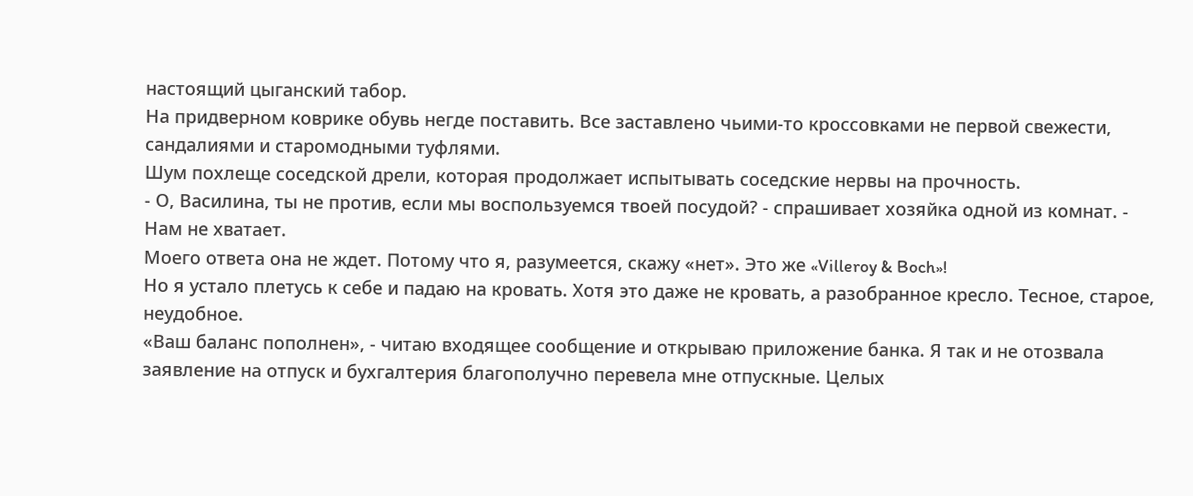настоящий цыганский табор.
На придверном коврике обувь негде поставить. Все заставлено чьими-то кроссовками не первой свежести, сандалиями и старомодными туфлями.
Шум похлеще соседской дрели, которая продолжает испытывать соседские нервы на прочность.
- О, Василина, ты не против, если мы воспользуемся твоей посудой? - спрашивает хозяйка одной из комнат. - Нам не хватает.
Моего ответа она не ждет. Потому что я, разумеется, скажу «нет». Это же «Villeroy & Boch»!
Но я устало плетусь к себе и падаю на кровать. Хотя это даже не кровать, а разобранное кресло. Тесное, старое, неудобное.
«Ваш баланс пополнен», - читаю входящее сообщение и открываю приложение банка. Я так и не отозвала заявление на отпуск и бухгалтерия благополучно перевела мне отпускные. Целых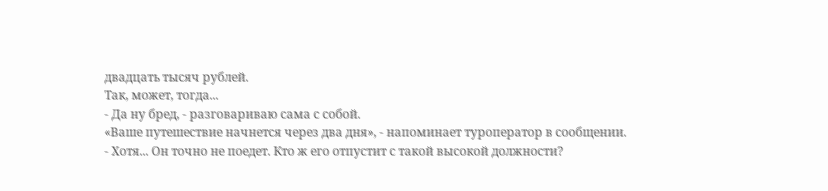двадцать тысяч рублей.
Так, может, тогда...
- Да ну бред, - разговариваю сама с собой.
«Ваше путешествие начнется через два дня», - напоминает туроператор в сообщении.
- Хотя... Он точно не поедет. Кто ж его отпустит с такой высокой должности?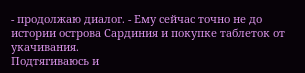- продолжаю диалог. - Ему сейчас точно не до истории острова Сардиния и покупке таблеток от укачивания.
Подтягиваюсь и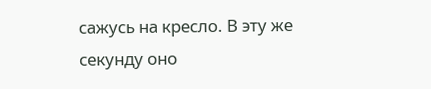сажусь на кресло. В эту же секунду оно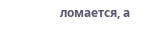ломается, а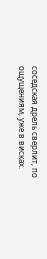соседская дрель сверлит, по ощущениям, уже в висках.